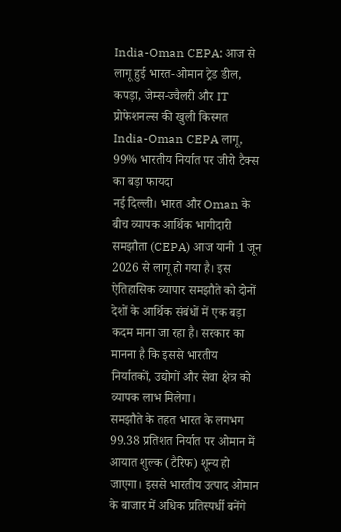India-Oman CEPA: आज से लागू हुई भारत-ओमान ट्रेड डील, कपड़ा, जेम्स-ज्वैलरी और IT प्रोफेशनल्स की खुली किस्मत
India-Oman CEPA लागू, 99% भारतीय निर्यात पर जीरो टैक्स का बड़ा फायदा
नई दिल्ली। भारत और Oman के बीच व्यापक आर्थिक भागीदारी समझौता (CEPA) आज यानी 1 जून 2026 से लागू हो गया है। इस ऐतिहासिक व्यापार समझौते को दोनों देशों के आर्थिक संबंधों में एक बड़ा कदम माना जा रहा है। सरकार का मानना है कि इससे भारतीय निर्यातकों, उद्योगों और सेवा क्षेत्र को व्यापक लाभ मिलेगा।
समझौते के तहत भारत के लगभग 99.38 प्रतिशत निर्यात पर ओमान में आयात शुल्क (टैरिफ) शून्य हो जाएगा। इससे भारतीय उत्पाद ओमान के बाजार में अधिक प्रतिस्पर्धी बनेंगे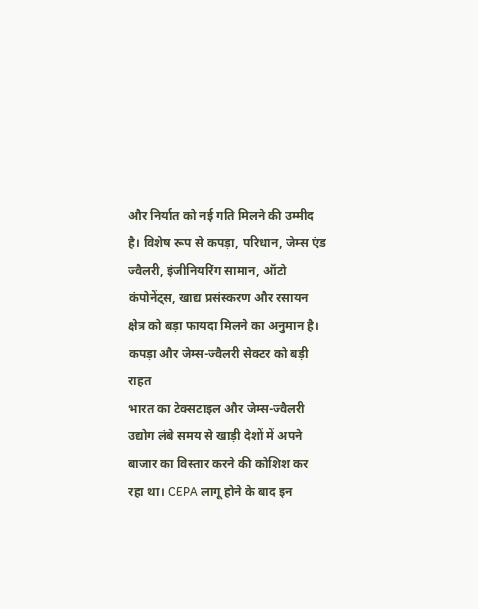और निर्यात को नई गति मिलने की उम्मीद है। विशेष रूप से कपड़ा, परिधान, जेम्स एंड ज्वैलरी, इंजीनियरिंग सामान, ऑटो कंपोनेंट्स, खाद्य प्रसंस्करण और रसायन क्षेत्र को बड़ा फायदा मिलने का अनुमान है।
कपड़ा और जेम्स-ज्वैलरी सेक्टर को बड़ी राहत
भारत का टेक्सटाइल और जेम्स-ज्वैलरी उद्योग लंबे समय से खाड़ी देशों में अपने बाजार का विस्तार करने की कोशिश कर रहा था। CEPA लागू होने के बाद इन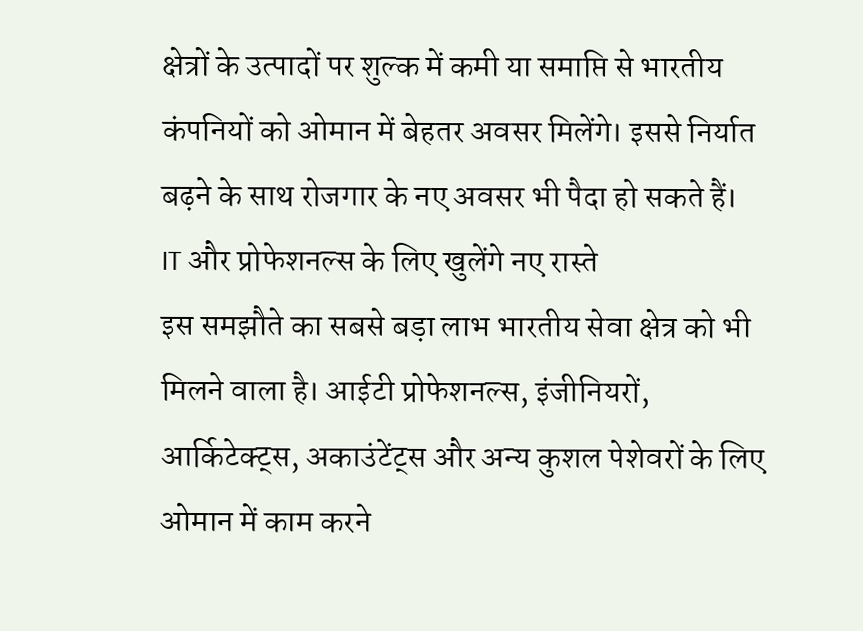क्षेत्रों के उत्पादों पर शुल्क में कमी या समाप्ति से भारतीय कंपनियों को ओमान में बेहतर अवसर मिलेंगे। इससे निर्यात बढ़ने के साथ रोजगार के नए अवसर भी पैदा हो सकते हैं।
IT और प्रोफेशनल्स के लिए खुलेंगे नए रास्ते
इस समझौते का सबसे बड़ा लाभ भारतीय सेवा क्षेत्र को भी मिलने वाला है। आईटी प्रोफेशनल्स, इंजीनियरों, आर्किटेक्ट्स, अकाउंटेंट्स और अन्य कुशल पेशेवरों के लिए ओमान में काम करने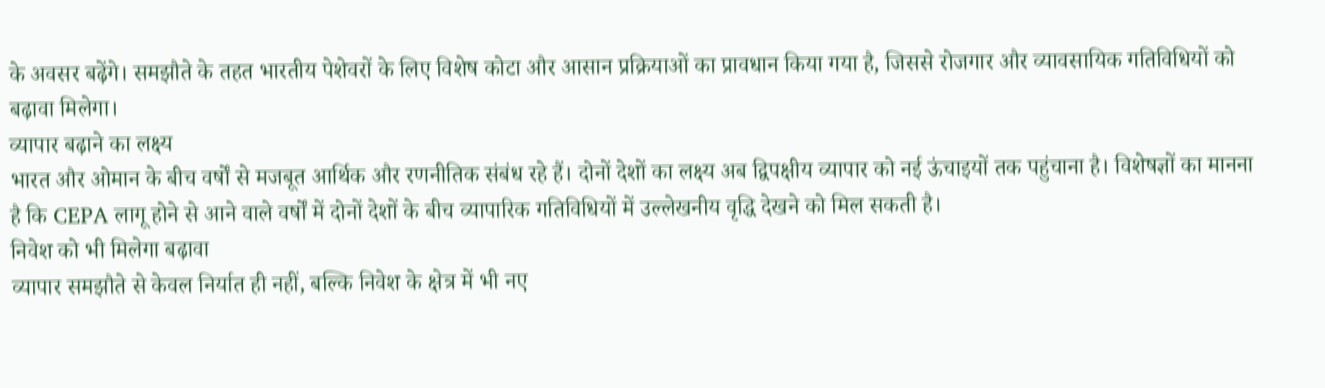के अवसर बढ़ेंगे। समझौते के तहत भारतीय पेशेवरों के लिए विशेष कोटा और आसान प्रक्रियाओं का प्रावधान किया गया है, जिससे रोजगार और व्यावसायिक गतिविधियों को बढ़ावा मिलेगा।
व्यापार बढ़ाने का लक्ष्य
भारत और ओमान के बीच वर्षों से मजबूत आर्थिक और रणनीतिक संबंध रहे हैं। दोनों देशों का लक्ष्य अब द्विपक्षीय व्यापार को नई ऊंचाइयों तक पहुंचाना है। विशेषज्ञों का मानना है कि CEPA लागू होने से आने वाले वर्षों में दोनों देशों के बीच व्यापारिक गतिविधियों में उल्लेखनीय वृद्धि देखने को मिल सकती है।
निवेश को भी मिलेगा बढ़ावा
व्यापार समझौते से केवल निर्यात ही नहीं, बल्कि निवेश के क्षेत्र में भी नए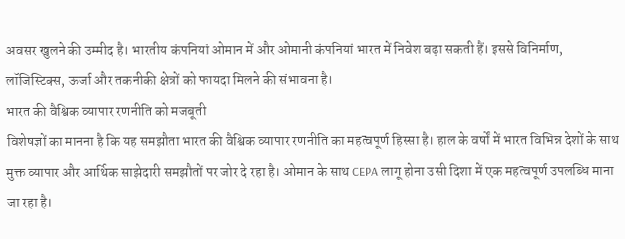अवसर खुलने की उम्मीद है। भारतीय कंपनियां ओमान में और ओमानी कंपनियां भारत में निवेश बढ़ा सकती हैं। इससे विनिर्माण, लॉजिस्टिक्स, ऊर्जा और तकनीकी क्षेत्रों को फायदा मिलने की संभावना है।
भारत की वैश्विक व्यापार रणनीति को मजबूती
विशेषज्ञों का मानना है कि यह समझौता भारत की वैश्विक व्यापार रणनीति का महत्वपूर्ण हिस्सा है। हाल के वर्षों में भारत विभिन्न देशों के साथ मुक्त व्यापार और आर्थिक साझेदारी समझौतों पर जोर दे रहा है। ओमान के साथ CEPA लागू होना उसी दिशा में एक महत्वपूर्ण उपलब्धि माना जा रहा है।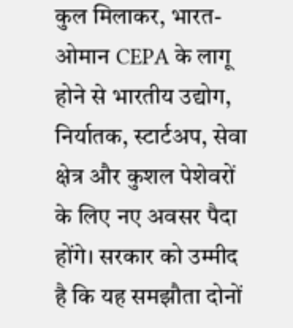कुल मिलाकर, भारत-ओमान CEPA के लागू होने से भारतीय उद्योग, निर्यातक, स्टार्टअप, सेवा क्षेत्र और कुशल पेशेवरों के लिए नए अवसर पैदा होंगे। सरकार को उम्मीद है कि यह समझौता दोनों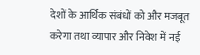देशों के आर्थिक संबंधों को और मजबूत करेगा तथा व्यापार और निवेश में नई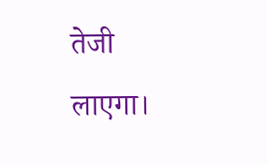तेजी लाएगा।